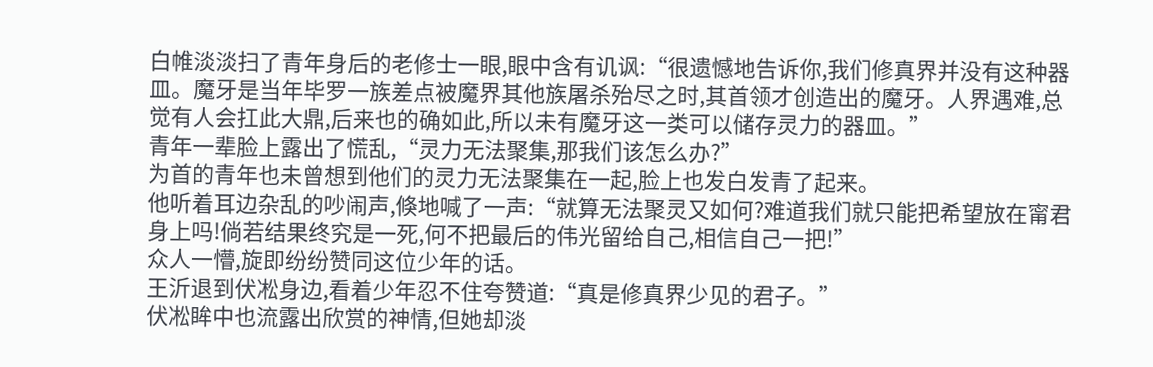白帷淡淡扫了青年身后的老修士一眼,眼中含有讥讽:“很遗憾地告诉你,我们修真界并没有这种器皿。魔牙是当年毕罗一族差点被魔界其他族屠杀殆尽之时,其首领才创造出的魔牙。人界遇难,总觉有人会扛此大鼎,后来也的确如此,所以未有魔牙这一类可以储存灵力的器皿。”
青年一辈脸上露出了慌乱,“灵力无法聚集,那我们该怎么办?”
为首的青年也未曾想到他们的灵力无法聚集在一起,脸上也发白发青了起来。
他听着耳边杂乱的吵闹声,倏地喊了一声:“就算无法聚灵又如何?难道我们就只能把希望放在甯君身上吗!倘若结果终究是一死,何不把最后的伟光留给自己,相信自己一把!”
众人一懵,旋即纷纷赞同这位少年的话。
王沂退到伏凇身边,看着少年忍不住夸赞道:“真是修真界少见的君子。”
伏凇眸中也流露出欣赏的神情,但她却淡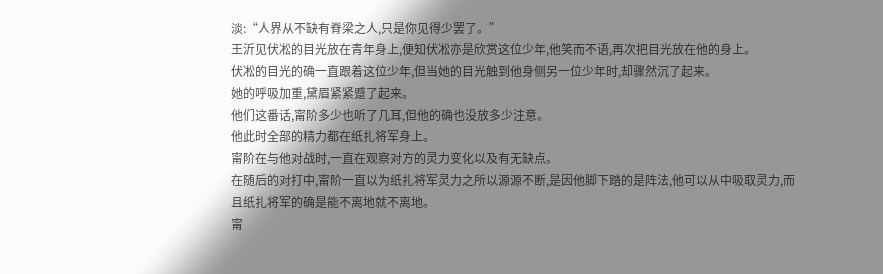淡:“人界从不缺有脊梁之人,只是你见得少罢了。”
王沂见伏凇的目光放在青年身上,便知伏凇亦是欣赏这位少年,他笑而不语,再次把目光放在他的身上。
伏凇的目光的确一直跟着这位少年,但当她的目光触到他身侧另一位少年时,却骤然沉了起来。
她的呼吸加重,黛眉紧紧蹙了起来。
他们这番话,甯阶多少也听了几耳,但他的确也没放多少注意。
他此时全部的精力都在纸扎将军身上。
甯阶在与他对战时,一直在观察对方的灵力变化以及有无缺点。
在随后的对打中,甯阶一直以为纸扎将军灵力之所以源源不断,是因他脚下踏的是阵法,他可以从中吸取灵力,而且纸扎将军的确是能不离地就不离地。
甯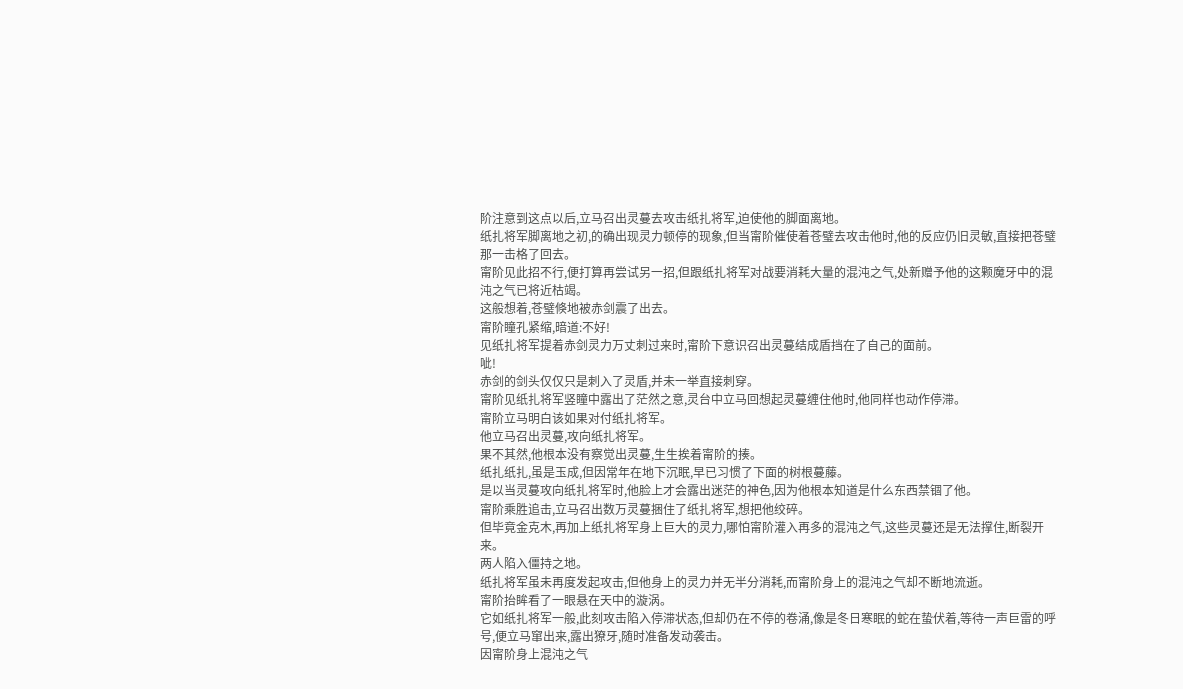阶注意到这点以后,立马召出灵蔓去攻击纸扎将军,迫使他的脚面离地。
纸扎将军脚离地之初,的确出现灵力顿停的现象,但当甯阶催使着苍璧去攻击他时,他的反应仍旧灵敏,直接把苍璧那一击格了回去。
甯阶见此招不行,便打算再尝试另一招,但跟纸扎将军对战要消耗大量的混沌之气,处新赠予他的这颗魔牙中的混沌之气已将近枯竭。
这般想着,苍璧倏地被赤剑震了出去。
甯阶瞳孔紧缩,暗道:不好!
见纸扎将军提着赤剑灵力万丈刺过来时,甯阶下意识召出灵蔓结成盾挡在了自己的面前。
呲!
赤剑的剑头仅仅只是刺入了灵盾,并未一举直接刺穿。
甯阶见纸扎将军竖瞳中露出了茫然之意,灵台中立马回想起灵蔓缠住他时,他同样也动作停滞。
甯阶立马明白该如果对付纸扎将军。
他立马召出灵蔓,攻向纸扎将军。
果不其然,他根本没有察觉出灵蔓,生生挨着甯阶的揍。
纸扎纸扎,虽是玉成,但因常年在地下沉眠,早已习惯了下面的树根蔓藤。
是以当灵蔓攻向纸扎将军时,他脸上才会露出迷茫的神色,因为他根本知道是什么东西禁锢了他。
甯阶乘胜追击,立马召出数万灵蔓捆住了纸扎将军,想把他绞碎。
但毕竟金克木,再加上纸扎将军身上巨大的灵力,哪怕甯阶灌入再多的混沌之气,这些灵蔓还是无法撑住,断裂开来。
两人陷入僵持之地。
纸扎将军虽未再度发起攻击,但他身上的灵力并无半分消耗,而甯阶身上的混沌之气却不断地流逝。
甯阶抬眸看了一眼悬在天中的漩涡。
它如纸扎将军一般,此刻攻击陷入停滞状态,但却仍在不停的卷涌,像是冬日寒眠的蛇在蛰伏着,等待一声巨雷的呼号,便立马窜出来,露出獠牙,随时准备发动袭击。
因甯阶身上混沌之气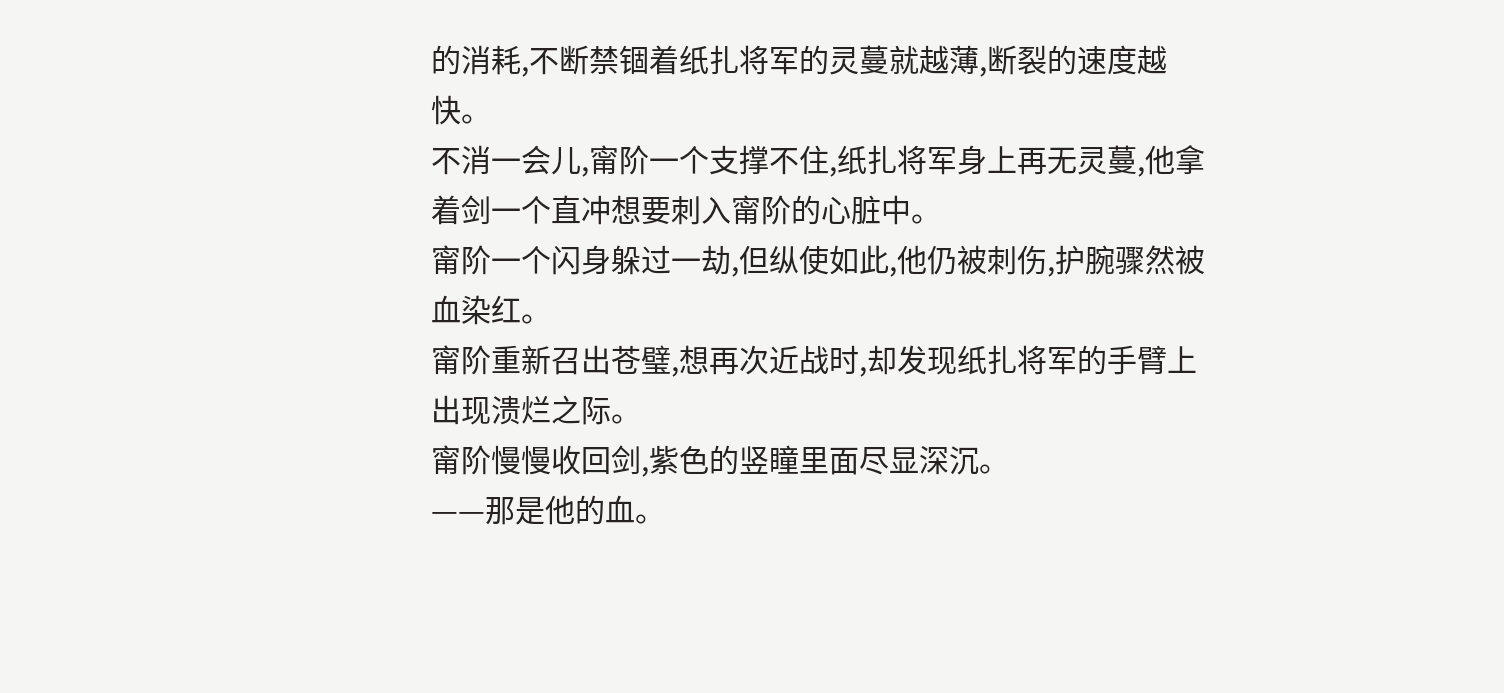的消耗,不断禁锢着纸扎将军的灵蔓就越薄,断裂的速度越快。
不消一会儿,甯阶一个支撑不住,纸扎将军身上再无灵蔓,他拿着剑一个直冲想要刺入甯阶的心脏中。
甯阶一个闪身躲过一劫,但纵使如此,他仍被刺伤,护腕骤然被血染红。
甯阶重新召出苍璧,想再次近战时,却发现纸扎将军的手臂上出现溃烂之际。
甯阶慢慢收回剑,紫色的竖瞳里面尽显深沉。
——那是他的血。